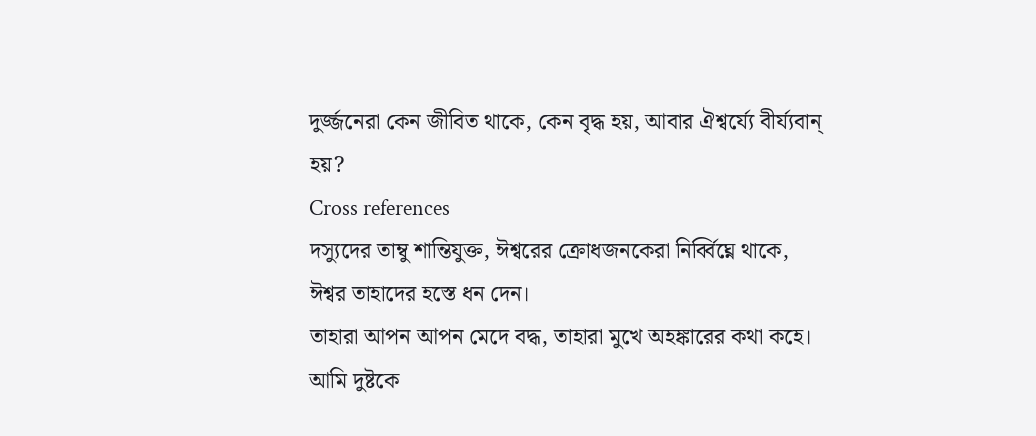দুর্জ্জনেরা কেন জীবিত থাকে, কেন বৃদ্ধ হয়, আবার ঐশ্বর্য্যে বীর্য্যবান্ হয়?
Cross references
দস্যুদের তাম্বু শান্তিযুক্ত, ঈশ্বরের ক্রোধজনকেরা নির্ব্বিঘ্নে থাকে, ঈশ্বর তাহাদের হস্তে ধন দেন।
তাহারা আপন আপন মেদে বদ্ধ, তাহারা মুখে অহঙ্কারের কথা কহে।
আমি দুষ্টকে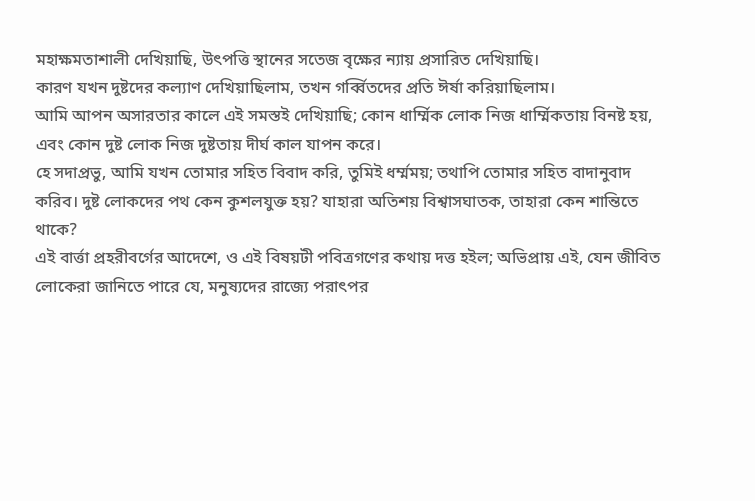মহাক্ষমতাশালী দেখিয়াছি, উৎপত্তি স্থানের সতেজ বৃক্ষের ন্যায় প্রসারিত দেখিয়াছি।
কারণ যখন দুষ্টদের কল্যাণ দেখিয়াছিলাম, তখন গর্ব্বিতদের প্রতি ঈর্ষা করিয়াছিলাম।
আমি আপন অসারতার কালে এই সমস্তই দেখিয়াছি; কোন ধার্ম্মিক লোক নিজ ধার্ম্মিকতায় বিনষ্ট হয়, এবং কোন দুষ্ট লোক নিজ দুষ্টতায় দীর্ঘ কাল যাপন করে।
হে সদাপ্রভু, আমি যখন তোমার সহিত বিবাদ করি, তুমিই ধর্ম্মময়; তথাপি তোমার সহিত বাদানুবাদ করিব। দুষ্ট লোকদের পথ কেন কুশলযুক্ত হয়? যাহারা অতিশয় বিশ্বাসঘাতক, তাহারা কেন শান্তিতে থাকে?
এই বার্ত্তা প্রহরীবর্গের আদেশে, ও এই বিষয়টী পবিত্রগণের কথায় দত্ত হইল; অভিপ্রায় এই, যেন জীবিত লোকেরা জানিতে পারে যে, মনুষ্যদের রাজ্যে পরাৎপর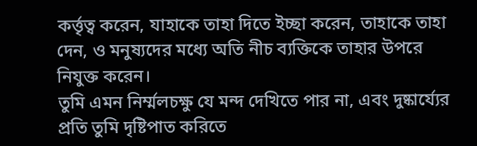কর্ত্তৃত্ব করেন, যাহাকে তাহা দিতে ইচ্ছা করেন, তাহাকে তাহা দেন, ও মনুষ্যদের মধ্যে অতি নীচ ব্যক্তিকে তাহার উপরে নিযুক্ত করেন।
তুমি এমন নির্ম্মলচক্ষু যে মন্দ দেখিতে পার না, এবং দুষ্কার্য্যের প্রতি তুমি দৃষ্টিপাত করিতে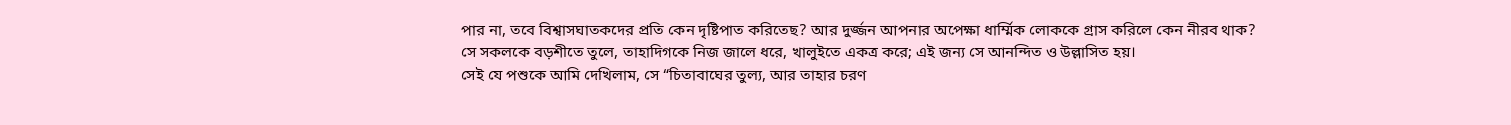পার না, তবে বিশ্বাসঘাতকদের প্রতি কেন দৃষ্টিপাত করিতেছ? আর দুর্জ্জন আপনার অপেক্ষা ধার্ম্মিক লোককে গ্রাস করিলে কেন নীরব থাক?
সে সকলকে বড়শীতে তুলে, তাহাদিগকে নিজ জালে ধরে, খালুইতে একত্র করে; এই জন্য সে আনন্দিত ও উল্লাসিত হয়।
সেই যে পশুকে আমি দেখিলাম, সে “চিতাবাঘের তুল্য, আর তাহার চরণ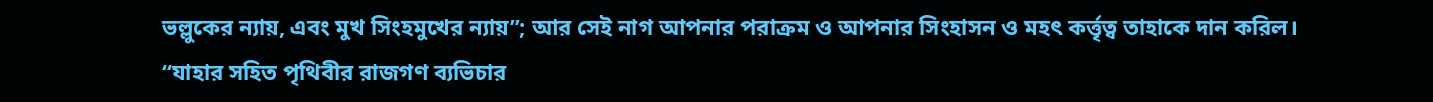ভল্লুকের ন্যায়, এবং মুখ সিংহমুখের ন্যায়”; আর সেই নাগ আপনার পরাক্রম ও আপনার সিংহাসন ও মহৎ কর্ত্তৃত্ব তাহাকে দান করিল।
“যাহার সহিত পৃথিবীর রাজগণ ব্যভিচার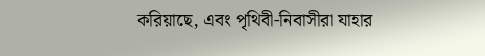করিয়াছে, এবং পৃথিবী-নিবাসীরা যাহার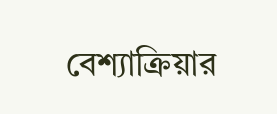বেশ্যাক্রিয়ার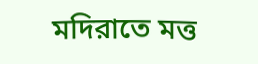মদিরাতে মত্ত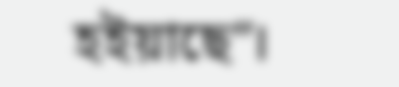হইয়াছে”।